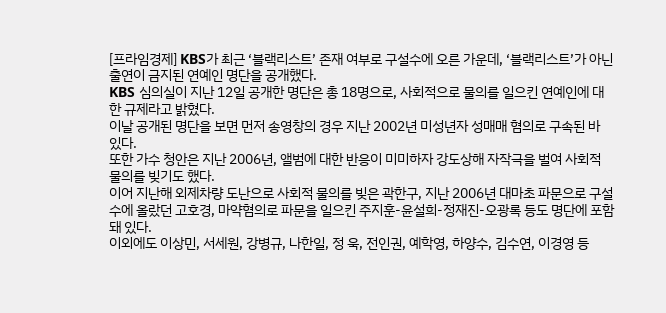[프라임경제] KBS가 최근 ‘블랙리스트’ 존재 여부로 구설수에 오른 가운데, ‘블랙리스트’가 아닌 출연이 금지된 연예인 명단을 공개했다.
KBS 심의실이 지난 12일 공개한 명단은 총 18명으로, 사회적으로 물의를 일으킨 연예인에 대한 규제라고 밝혔다.
이날 공개된 명단을 보면 먼저 송영창의 경우 지난 2002년 미성년자 성매매 혐의로 구속된 바 있다.
또한 가수 청안은 지난 2006년, 앨범에 대한 반응이 미미하자 강도상해 자작극을 벌여 사회적 물의를 빚기도 했다.
이어 지난해 외제차량 도난으로 사회적 물의를 빚은 곽한구, 지난 2006년 대마초 파문으로 구설수에 올랐던 고호경, 마약혐의로 파문을 일으킨 주지훈-윤설희-정재진-오광록 등도 명단에 포함돼 있다.
이외에도 이상민, 서세원, 강병규, 나한일, 정 욱, 전인권, 예학영, 하양수, 김수연, 이경영 등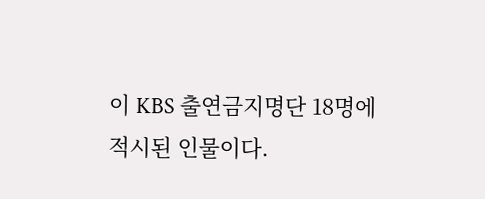이 KBS 출연금지명단 18명에 적시된 인물이다.